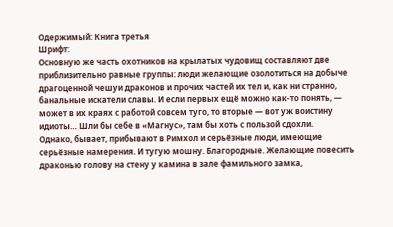Одержимый: Книга третья
Шрифт:
Основную же часть охотников на крылатых чудовищ составляют две приблизительно равные группы: люди желающие озолотиться на добыче драгоценной чешуи драконов и прочих частей их тел и, как ни странно, банальные искатели славы. И если первых ещё можно как-то понять, — может в их краях с работой совсем туго, то вторые — вот уж воистину идиоты… Шли бы себе в «Магнус», там бы хоть с пользой сдохли.
Однако, бывает, прибывают в Римхол и серьёзные люди, имеющие серьёзные намерения. И тугую мошну. Благородные. Желающие повесить драконью голову на стену у камина в зале фамильного замка,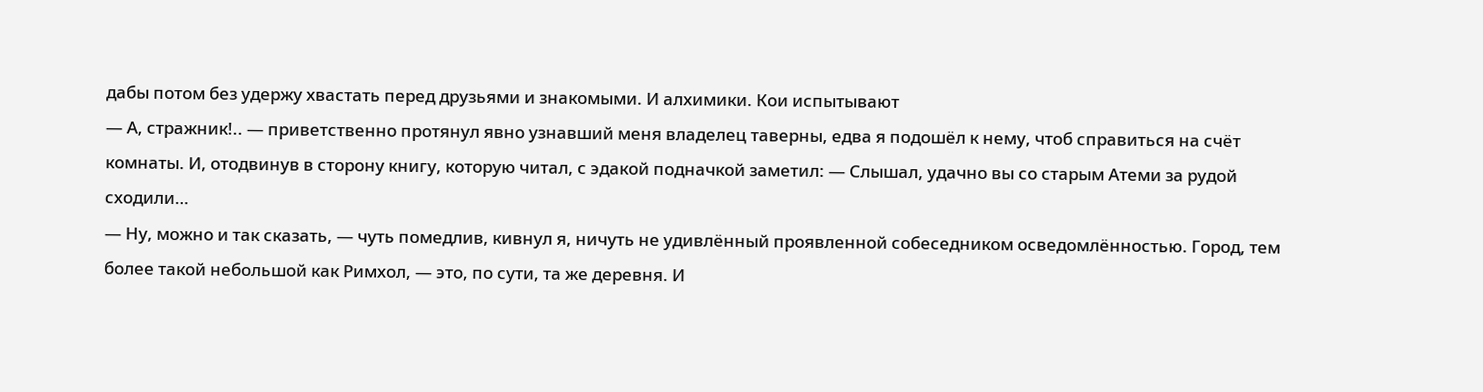дабы потом без удержу хвастать перед друзьями и знакомыми. И алхимики. Кои испытывают
— А, стражник!.. — приветственно протянул явно узнавший меня владелец таверны, едва я подошёл к нему, чтоб справиться на счёт комнаты. И, отодвинув в сторону книгу, которую читал, с эдакой подначкой заметил: — Слышал, удачно вы со старым Атеми за рудой сходили…
— Ну, можно и так сказать, — чуть помедлив, кивнул я, ничуть не удивлённый проявленной собеседником осведомлённостью. Город, тем более такой небольшой как Римхол, — это, по сути, та же деревня. И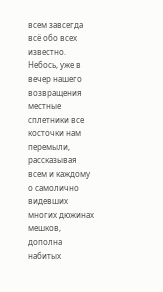всем завсегда всё обо всех известно. Небось, уже в вечер нашего возвращения местные сплетники все косточки нам перемыли, рассказывая всем и каждому о самолично видевших многих дюжинах мешков, дополна набитых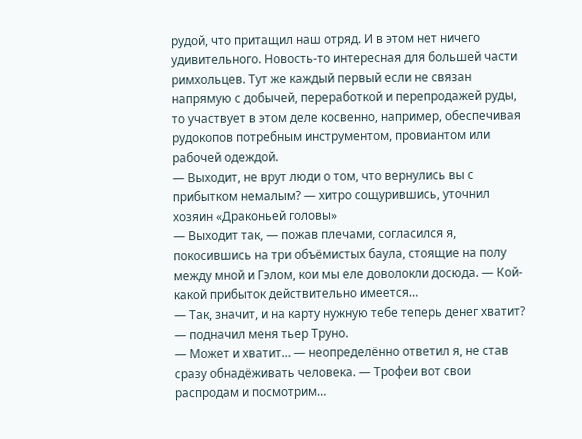рудой, что притащил наш отряд. И в этом нет ничего удивительного. Новость-то интересная для большей части римхольцев. Тут же каждый первый если не связан напрямую с добычей, переработкой и перепродажей руды, то участвует в этом деле косвенно, например, обеспечивая рудокопов потребным инструментом, провиантом или рабочей одеждой.
— Выходит, не врут люди о том, что вернулись вы с прибытком немалым? — хитро сощурившись, уточнил хозяин «Драконьей головы»
— Выходит так, — пожав плечами, согласился я, покосившись на три объёмистых баула, стоящие на полу между мной и Гэлом, кои мы еле доволокли досюда. — Кой-какой прибыток действительно имеется…
— Так, значит, и на карту нужную тебе теперь денег хватит? — подначил меня тьер Труно.
— Может и хватит… — неопределённо ответил я, не став сразу обнадёживать человека. — Трофеи вот свои распродам и посмотрим…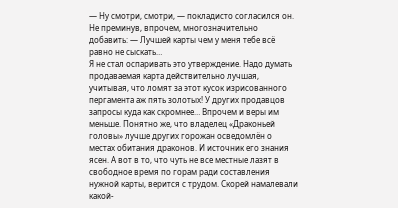— Ну смотри, смотри, — покладисто согласился он. Не преминув, впрочем, многозначительно добавить: — Лучшей карты чем у меня тебе всё равно не сыскать…
Я не стал оспаривать это утверждение. Надо думать продаваемая карта действительно лучшая, учитывая, что ломят за этот кусок изрисованного пергамента аж пять золотых! У других продавцов запросы куда как скромнее… Впрочем и веры им меньше. Понятно же, что владелец «Драконьей головы» лучше других горожан осведомлён о местах обитания драконов. И источник его знания ясен. А вот в то, что чуть не все местные лазят в свободное время по горам ради составления нужной карты, верится с трудом. Скорей намалевали какой-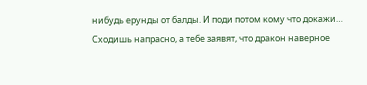нибудь ерунды от балды. И поди потом кому что докажи… Сходишь напрасно, а тебе заявят, что дракон наверное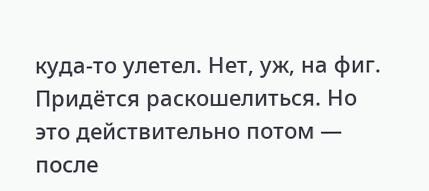куда-то улетел. Нет, уж, на фиг. Придётся раскошелиться. Но это действительно потом — после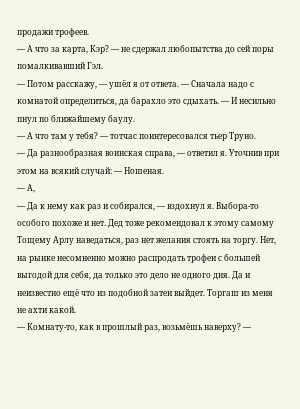продажи трофеев.
— А что за карта, Кэр? — не сдержал любопытства до сей поры помалкивавший Гэл.
— Потом расскажу, — ушёл я от ответа. — Сначала надо с комнатой определиться, да барахло это сдыхать. — И несильно пнул по ближайшему баулу.
— А что там у тебя? — тотчас поинтересовался тьер Труно.
— Да разнообразная воинская справа, — ответил я. Уточнив при этом на всякий случай: — Ношеная.
— А,
— Да к нему как раз и собирался, — вздохнул я. Выбора-то особого похоже и нет. Дед тоже рекомендовал к этому самому Тощему Арлу наведаться, раз нет желания стоять на торгу. Нет, на рынке несомненно можно распродать трофеи с большей выгодой для себя, да только это дело не одного дня. Да и неизвестно ещё что из подобной затеи выйдет. Торгаш из меня не ахти какой.
— Комнату-то, как в прошлый раз, возьмёшь наверху? —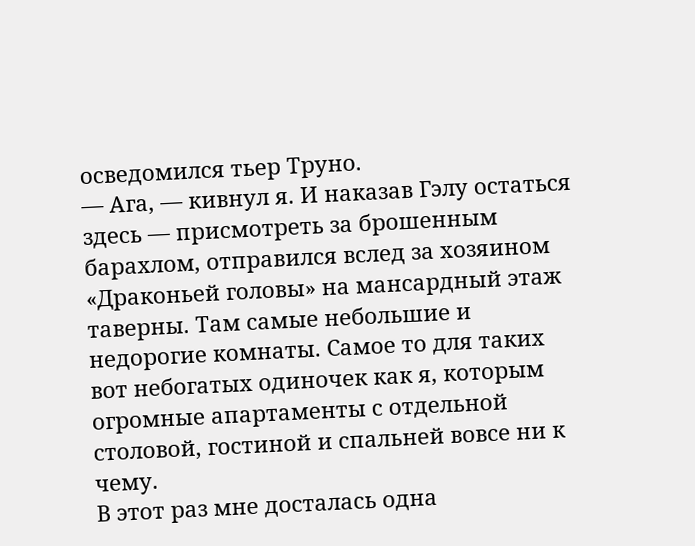осведомился тьер Труно.
— Ага, — кивнул я. И наказав Гэлу остаться здесь — присмотреть за брошенным барахлом, отправился вслед за хозяином «Драконьей головы» на мансардный этаж таверны. Там самые небольшие и недорогие комнаты. Самое то для таких вот небогатых одиночек как я, которым огромные апартаменты с отдельной столовой, гостиной и спальней вовсе ни к чему.
В этот раз мне досталась одна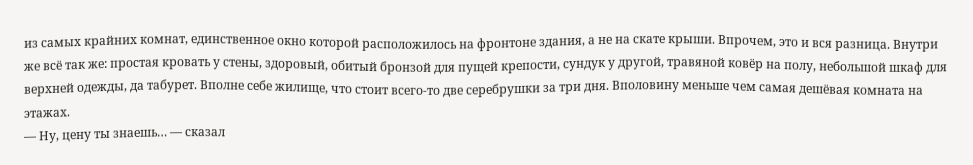из самых крайних комнат, единственное окно которой расположилось на фронтоне здания, а не на скате крыши. Впрочем, это и вся разница. Внутри же всё так же: простая кровать у стены, здоровый, обитый бронзой для пущей крепости, сундук у другой, травяной ковёр на полу, небольшой шкаф для верхней одежды, да табурет. Вполне себе жилище, что стоит всего-то две серебрушки за три дня. Вполовину меньше чем самая дешёвая комната на этажах.
— Ну, цену ты знаешь… — сказал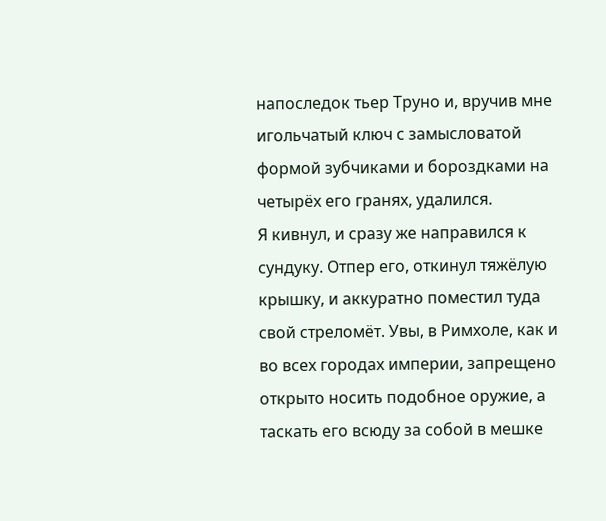напоследок тьер Труно и, вручив мне игольчатый ключ с замысловатой формой зубчиками и бороздками на четырёх его гранях, удалился.
Я кивнул, и сразу же направился к сундуку. Отпер его, откинул тяжёлую крышку, и аккуратно поместил туда свой стреломёт. Увы, в Римхоле, как и во всех городах империи, запрещено открыто носить подобное оружие, а таскать его всюду за собой в мешке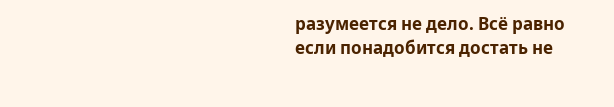разумеется не дело. Всё равно если понадобится достать не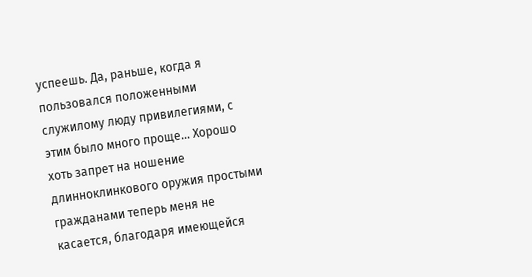успеешь. Да, раньше, когда я пользовался положенными служилому люду привилегиями, с этим было много проще… Хорошо хоть запрет на ношение длинноклинкового оружия простыми гражданами теперь меня не касается, благодаря имеющейся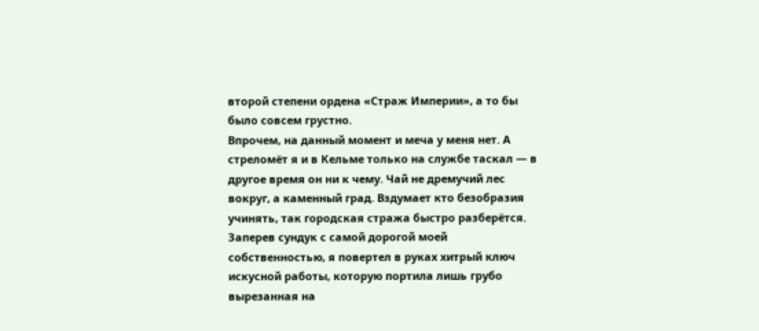второй степени ордена «Страж Империи», а то бы было совсем грустно.
Впрочем, на данный момент и меча у меня нет. А стреломёт я и в Кельме только на службе таскал — в другое время он ни к чему. Чай не дремучий лес вокруг, а каменный град. Вздумает кто безобразия учинять, так городская стража быстро разберётся.
Заперев сундук с самой дорогой моей собственностью, я повертел в руках хитрый ключ искусной работы, которую портила лишь грубо вырезанная на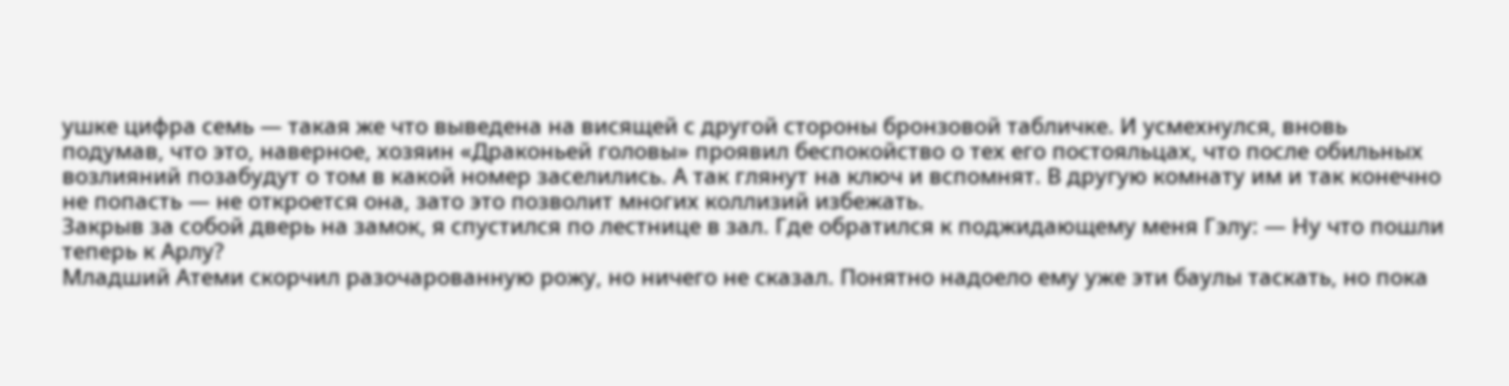ушке цифра семь — такая же что выведена на висящей с другой стороны бронзовой табличке. И усмехнулся, вновь подумав, что это, наверное, хозяин «Драконьей головы» проявил беспокойство о тех его постояльцах, что после обильных возлияний позабудут о том в какой номер заселились. А так глянут на ключ и вспомнят. В другую комнату им и так конечно не попасть — не откроется она, зато это позволит многих коллизий избежать.
Закрыв за собой дверь на замок, я спустился по лестнице в зал. Где обратился к поджидающему меня Гэлу: — Ну что пошли теперь к Арлу?
Младший Атеми скорчил разочарованную рожу, но ничего не сказал. Понятно надоело ему уже эти баулы таскать, но пока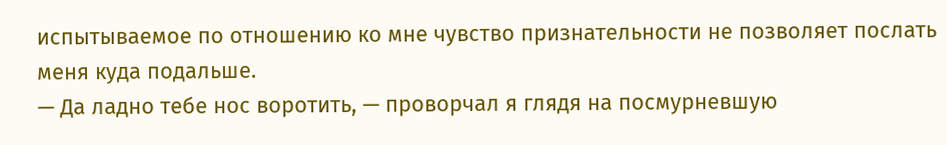испытываемое по отношению ко мне чувство признательности не позволяет послать меня куда подальше.
— Да ладно тебе нос воротить, — проворчал я глядя на посмурневшую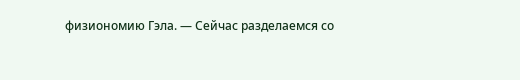физиономию Гэла. — Сейчас разделаемся со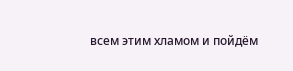всем этим хламом и пойдём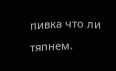пивка что ли тяпнем.